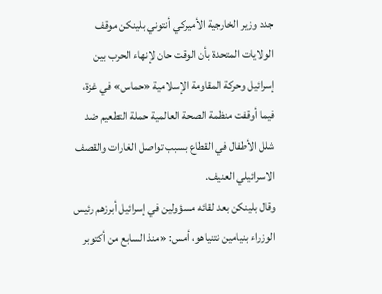جدد وزير الخارجية الأميركي أنتوني بلينكن موقف الولايات المتحدة بأن الوقت حان لإنهاء الحرب بين إسرائيل وحركة المقاومة الإسلامية «حماس» في غزة، فيما أوقفت منظمة الصحة العالمية حملة التطعيم ضد شلل الأطفال في القطاع بسبب تواصل الغارات والقصف الاسرائيلي العنيف.
وقال بلينكن بعد لقائه مسؤولين في إسرائيل أبرزهم رئيس الوزراء بنيامين نتنياهو، أمس: «منذ السابع من أكتوبر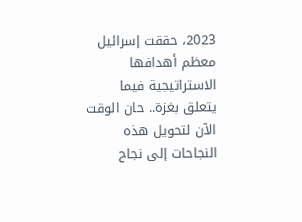2023، حققت إسرائيل معظم أهدافها الاستراتيجية فيما يتعلق بغزة.. حان الوقت الآن لتحويل هذه النجاحات إلى نجاح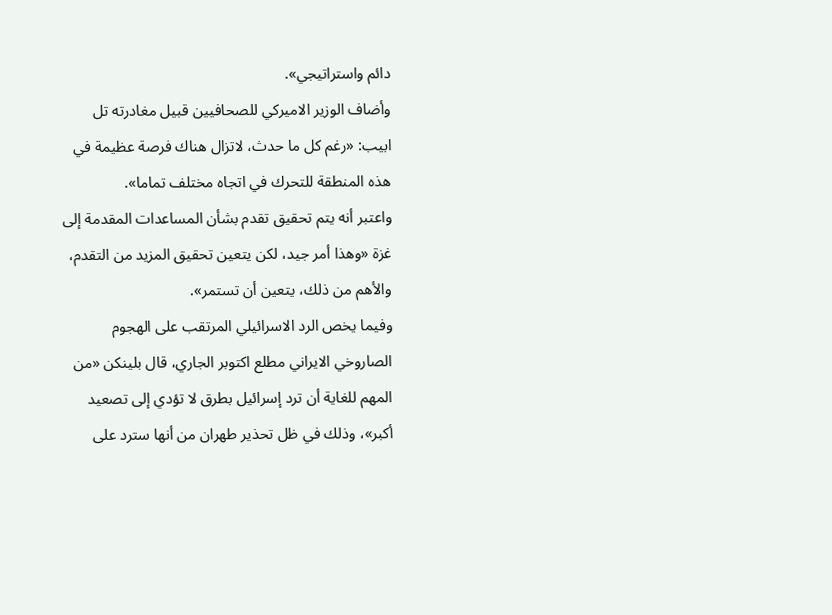دائم واستراتيجي».
وأضاف الوزير الاميركي للصحافيين قبيل مغادرته تل ابيب: «رغم كل ما حدث، لاتزال هناك فرصة عظيمة في هذه المنطقة للتحرك في اتجاه مختلف تماما».
واعتبر أنه يتم تحقيق تقدم بشأن المساعدات المقدمة إلى غزة «وهذا أمر جيد، لكن يتعين تحقيق المزيد من التقدم، والأهم من ذلك، يتعين أن تستمر».
وفيما يخص الرد الاسرائيلي المرتقب على الهجوم الصاروخي الايراني مطلع اكتوبر الجاري، قال بلينكن «من المهم للغاية أن ترد إسرائيل بطرق لا تؤدي إلى تصعيد أكبر»، وذلك في ظل تحذير طهران من أنها سترد على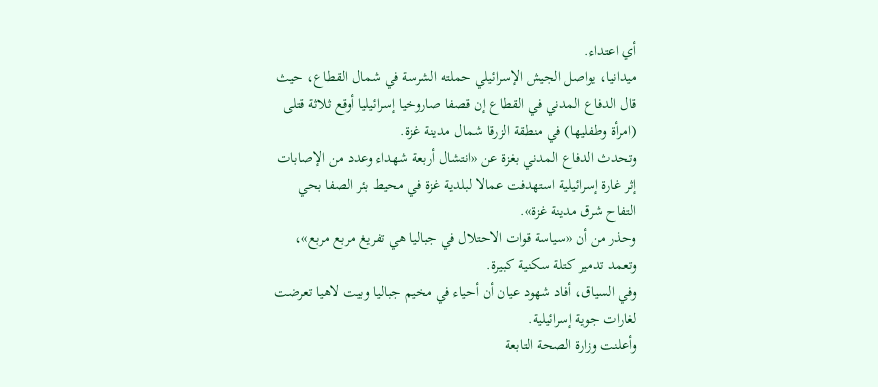أي اعتداء.
ميدانيا، يواصل الجيش الإسرائيلي حملته الشرسة في شمال القطاع، حيث قال الدفاع المدني في القطاع إن قصفا صاروخيا إسرائيليا أوقع ثلاثة قتلى (امرأة وطفليها) في منطقة الزرقا شمال مدينة غزة.
وتحدث الدفاع المدني بغزة عن «انتشال أربعة شهداء وعدد من الإصابات إثر غارة إسرائيلية استهدفت عمالا لبلدية غزة في محيط بئر الصفا بحي التفاح شرق مدينة غزة».
وحذر من أن «سياسة قوات الاحتلال في جباليا هي تفريغ مربع مربع»، وتعمد تدمير كتلة سكنية كبيرة.
وفي السياق، أفاد شهود عيان أن أحياء في مخيم جباليا وبيت لاهيا تعرضت لغارات جوية إسرائيلية.
وأعلنت وزارة الصحة التابعة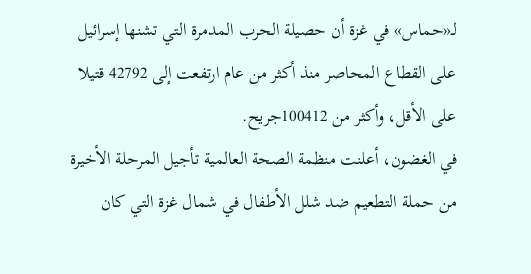لـ«حماس» في غزة أن حصيلة الحرب المدمرة التي تشنها إسرائيل على القطاع المحاصر منذ أكثر من عام ارتفعت إلى 42792 قتيلا على الأقل، وأكثر من 100412جريح.
في الغضون، أعلنت منظمة الصحة العالمية تأجيل المرحلة الأخيرة من حملة التطعيم ضد شلل الأطفال في شمال غزة التي كان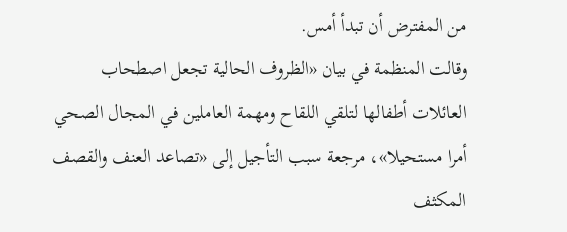من المفترض أن تبدأ أمس.
وقالت المنظمة في بيان «الظروف الحالية تجعل اصطحاب العائلات أطفالها لتلقي اللقاح ومهمة العاملين في المجال الصحي أمرا مستحيلا»، مرجعة سبب التأجيل إلى «تصاعد العنف والقصف المكثف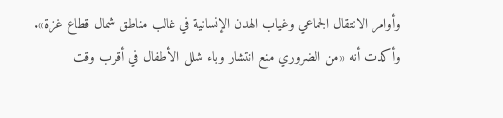وأوامر الانتقال الجماعي وغياب الهدن الإنسانية في غالب مناطق شمال قطاع غزة».
وأكدت أنه «من الضروري منع انتشار وباء شلل الأطفال في أقرب وقت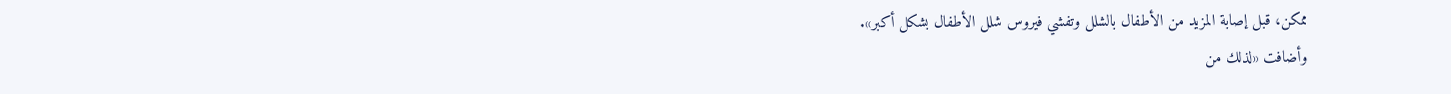ممكن، قبل إصابة المزيد من الأطفال بالشلل وتفشي فيروس شلل الأطفال بشكل أكبر».
وأضافت «لذلك من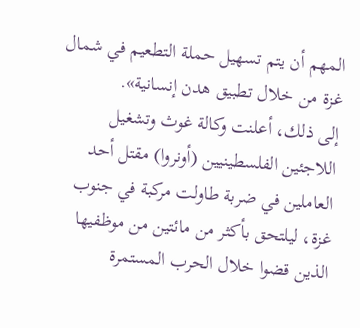المهم أن يتم تسهيل حملة التطعيم في شمال غزة من خلال تطبيق هدن إنسانية».
إلى ذلك، أعلنت وكالة غوث وتشغيل اللاجئين الفلسطينيين (أونروا) مقتل أحد العاملين في ضربة طاولت مركبة في جنوب غزة، ليلتحق بأكثر من مائتين من موظفيها الذين قضوا خلال الحرب المستمرة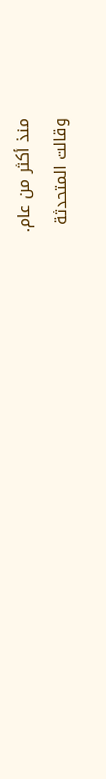منذ أكثر من عام.
وقالت المتحدثة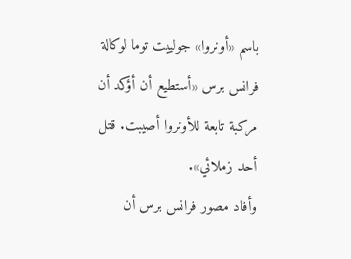باسم «أونروا» جولييت توما لوكالة فرانس برس «أستطيع أن أؤكد أن مركبة تابعة للأونروا أصيبت. قتل أحد زملائي».
وأفاد مصور فرانس برس أن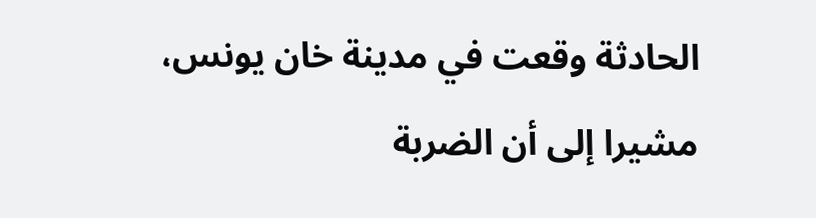الحادثة وقعت في مدينة خان يونس، مشيرا إلى أن الضربة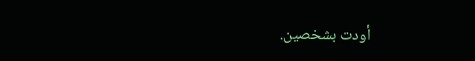أودت بشخصين.